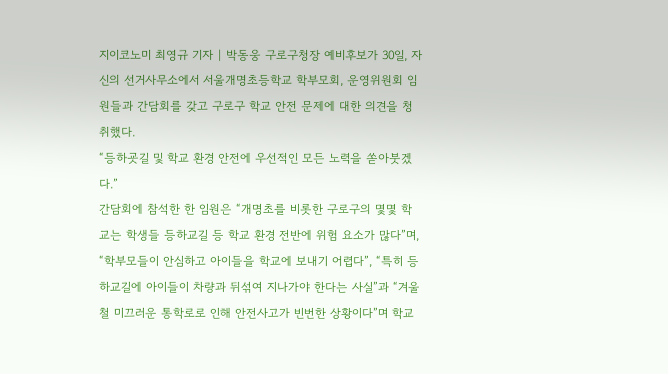지이코노미 최영규 기자 | 박동웅 구로구청장 예비후보가 30일, 자신의 선거사무소에서 서울개명초등학교 학부모회, 운영위원회 임원들과 간담회를 갖고 구로구 학교 안전 문제에 대한 의견을 청취했다.
“등하굣길 및 학교 환경 안전에 우선적인 모든 노력을 쏟아붓겠다.”
간담회에 참석한 한 임원은 “개명초를 비롯한 구로구의 몇몇 학교는 학생들 등하교길 등 학교 환경 전반에 위험 요소가 많다”며, “학부모들이 안심하고 아이들을 학교에 보내기 어렵다”, “특히 등하교길에 아이들이 차량과 뒤섞여 지나가야 한다는 사실”과 “겨울철 미끄러운 통학로로 인해 안전사고가 빈번한 상황이다”며 학교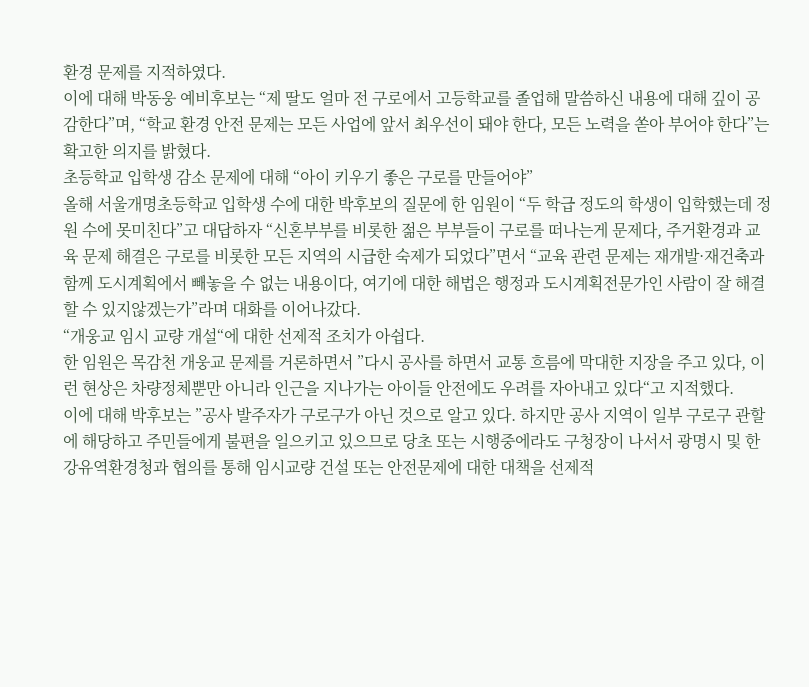환경 문제를 지적하였다.
이에 대해 박동웅 예비후보는 “제 딸도 얼마 전 구로에서 고등학교를 졸업해 말씀하신 내용에 대해 깊이 공감한다”며, “학교 환경 안전 문제는 모든 사업에 앞서 최우선이 돼야 한다, 모든 노력을 쏟아 부어야 한다”는 확고한 의지를 밝혔다.
초등학교 입학생 감소 문제에 대해 “아이 키우기 좋은 구로를 만들어야”
올해 서울개명초등학교 입학생 수에 대한 박후보의 질문에 한 임원이 “두 학급 정도의 학생이 입학했는데 정원 수에 못미친다”고 대답하자 “신혼부부를 비롯한 젊은 부부들이 구로를 떠나는게 문제다, 주거환경과 교육 문제 해결은 구로를 비롯한 모든 지역의 시급한 숙제가 되었다”면서 “교육 관련 문제는 재개발·재건축과 함께 도시계획에서 빼놓을 수 없는 내용이다, 여기에 대한 해법은 행정과 도시계획전문가인 사람이 잘 해결할 수 있지않겠는가”라며 대화를 이어나갔다.
“개웅교 임시 교량 개설“에 대한 선제적 조치가 아쉽다.
한 임원은 목감천 개웅교 문제를 거론하면서 ”다시 공사를 하면서 교통 흐름에 막대한 지장을 주고 있다, 이런 현상은 차량정체뿐만 아니라 인근을 지나가는 아이들 안전에도 우려를 자아내고 있다“고 지적했다.
이에 대해 박후보는 ”공사 발주자가 구로구가 아닌 것으로 알고 있다. 하지만 공사 지역이 일부 구로구 관할에 해당하고 주민들에게 불편을 일으키고 있으므로 당초 또는 시행중에라도 구청장이 나서서 광명시 및 한강유역환경청과 협의를 통해 임시교량 건설 또는 안전문제에 대한 대책을 선제적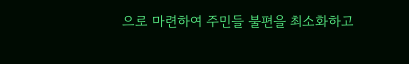으로 마련하여 주민들 불편을 최소화하고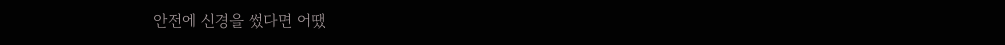안전에 신경을 썼다면 어땠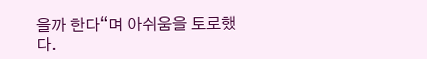을까 한다“며 아쉬움을 토로했다.